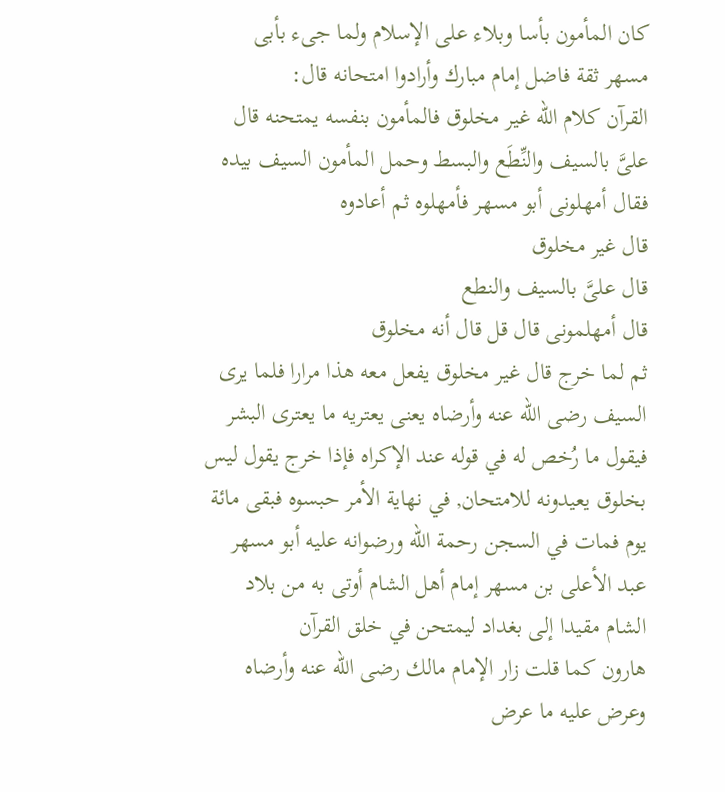كان المأمون بأسا وبلاء على الإسلام ولما جىء بأبى مسهر ثقة فاضل إمام مبارك وأرادوا امتحانه قال:
القرآن كلام الله غير مخلوق فالمأمون بنفسه يمتحنه قال علىَّ بالسيف والنِّطَع والبسط وحمل المأمون السيف بيده
فقال أمهلونى أبو مسهر فأمهلوه ثم أعادوه
قال غير مخلوق
قال علىَّ بالسيف والنطع
قال أمهلمونى قال قل قال أنه مخلوق
ثم لما خرج قال غير مخلوق يفعل معه هذا مرارا فلما يرى السيف رضى الله عنه وأرضاه يعنى يعتريه ما يعترى البشر فيقول ما رُخص له في قوله عند الإكراه فإذا خرج يقول ليس بخلوق يعيدونه للامتحان, في نهاية الأمر حبسوه فبقى مائة يوم فمات في السجن رحمة الله ورضوانه عليه أبو مسهر عبد الأعلى بن مسهر إمام أهل الشام أوتى به من بلاد الشام مقيدا إلى بغداد ليمتحن في خلق القرآن
هارون كما قلت زار الإمام مالك رضى الله عنه وأرضاه وعرض عليه ما عرض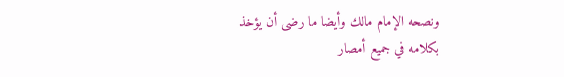ونصحه الإمام مالك وأيضا ما رضى أن يؤخذ بكلامه في جميع أمصار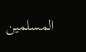المسلمين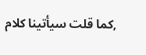,كما قلت سيأتينا كلام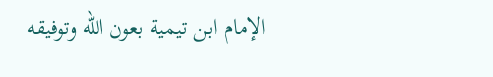الإمام ابن تيمية بعون الله وتوفيقه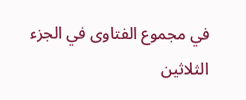في مجموع الفتاوى في الجزء الثلاثين